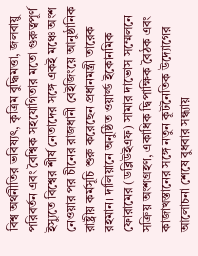বিশ্ব অর্থনীতির ভবিষ্যৎ, কৃত্রিম বুদ্ধিমত্তা, জলবায়ু পরিবর্তন এবং বৈশ্বিক সহযোগিতার মতো গুরুত্বপূর্ণ ইস্যুতে বিশ্বের শীর্ষ নেতাদের সঙ্গে একই মঞ্চে অংশ নেওয়ার পর চীনের রাজধানী বেইজিংয়ে আনুষ্ঠানিক রাষ্ট্রীয় কর্মসূচি শুরু করেছেন প্রধানমন্ত্রী তারেক রহমান। দালিয়ানে অনুষ্ঠিত ওয়ার্ল্ড ইকোনমিক ফোরামের (ডব্লিউইএফ) সামার দাভোস সম্মেলনে সক্রিয় অংশগ্রহণ, একাধিক দ্বিপাক্ষিক বৈঠক এবং কাজাখস্তানের সঙ্গে নতুন কূটনৈতিক উদ্যোগের আলোচনা শেষে বুধবার সন্ধ্যায়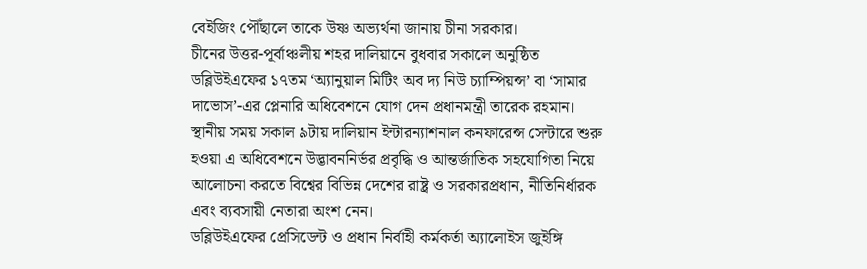বেইজিং পৌঁছালে তাকে উষ্ণ অভ্যর্থনা জানায় চীনা সরকার।
চীনের উত্তর-পূর্বাঞ্চলীয় শহর দালিয়ানে বুধবার সকালে অনুষ্ঠিত ডব্লিউইএফের ১৭তম ‘অ্যানুয়াল মিটিং অব দ্য নিউ চ্যাম্পিয়ন্স’ বা ‘সামার দাভোস’-এর প্লেনারি অধিবেশনে যোগ দেন প্রধানমন্ত্রী তারেক রহমান।
স্থানীয় সময় সকাল ৯টায় দালিয়ান ইন্টারন্যাশনাল কনফারেন্স সেন্টারে শুরু হওয়া এ অধিবেশনে উদ্ভাবননির্ভর প্রবৃদ্ধি ও আন্তর্জাতিক সহযোগিতা নিয়ে আলোচনা করতে বিশ্বের বিভিন্ন দেশের রাষ্ট্র ও সরকারপ্রধান, নীতিনির্ধারক এবং ব্যবসায়ী নেতারা অংশ নেন।
ডব্লিউইএফের প্রেসিডেন্ট ও প্রধান নির্বাহী কর্মকর্তা অ্যালোইস জুইঙ্গি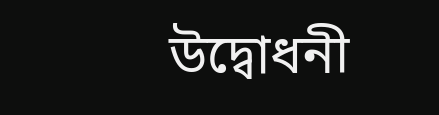উদ্বোধনী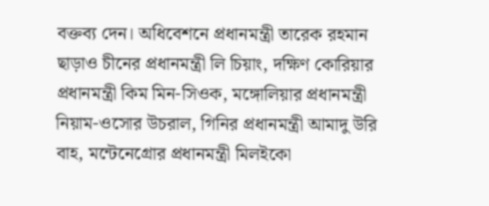বক্তব্য দেন। অধিবেশনে প্রধানমন্ত্রী তারেক রহমান ছাড়াও চীনের প্রধানমন্ত্রী লি চিয়াং, দক্ষিণ কোরিয়ার প্রধানমন্ত্রী কিম মিন-সিওক, মঙ্গোলিয়ার প্রধানমন্ত্রী নিয়াম-ওসোর উচরাল, গিনির প্রধানমন্ত্রী আমাদু উরি বাহ, মন্টেনেগ্রোর প্রধানমন্ত্রী মিলইকো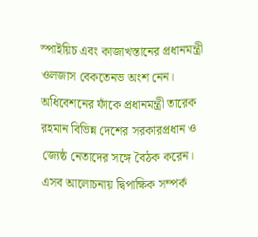স্পাইয়িচ এবং কাজাখস্তানের প্রধানমন্ত্রী ওলজাস বেকতেনভ অংশ নেন।
অধিবেশনের ফাঁকে প্রধানমন্ত্রী তারেক রহমান বিভিন্ন দেশের সরকারপ্রধান ও জ্যেষ্ঠ নেতাদের সঙ্গে বৈঠক করেন। এসব আলোচনায় দ্বিপাক্ষিক সম্পর্ক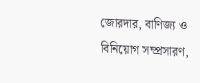জোরদার, বাণিজ্য ও বিনিয়োগ সম্প্রসারণ,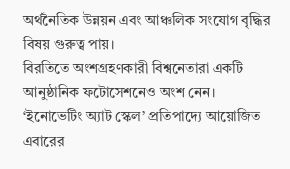অর্থনৈতিক উন্নয়ন এবং আঞ্চলিক সংযোগ বৃদ্ধির বিষয় গুরুত্ব পায়।
বিরতিতে অংশগ্রহণকারী বিশ্বনেতারা একটি আনুষ্ঠানিক ফটোসেশনেও অংশ নেন।
‘ইনোভেটিং অ্যাট স্কেল’ প্রতিপাদ্যে আয়োজিত এবারের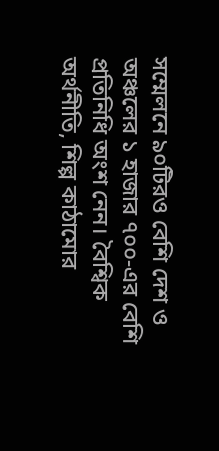সম্মেলনে ৯০টিরও বেশি দেশ ও অঞ্চলের ১ হাজার ৭০০-এর বেশি প্রতিনিধি অংশ নেন। বৈশ্বিক অর্থনীতি, শিল্প কাঠামোর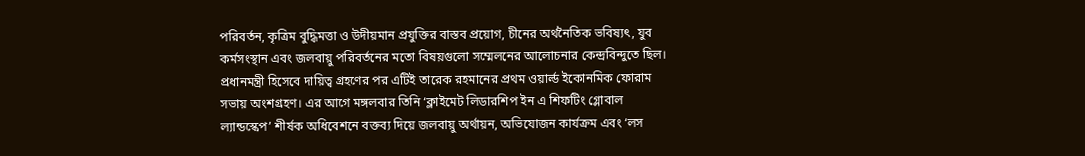পরিবর্তন, কৃত্রিম বুদ্ধিমত্তা ও উদীয়মান প্রযুক্তির বাস্তব প্রয়োগ, চীনের অর্থনৈতিক ভবিষ্যৎ, যুব কর্মসংস্থান এবং জলবায়ু পরিবর্তনের মতো বিষয়গুলো সম্মেলনের আলোচনার কেন্দ্রবিন্দুতে ছিল।
প্রধানমন্ত্রী হিসেবে দায়িত্ব গ্রহণের পর এটিই তারেক রহমানের প্রথম ওয়ার্ল্ড ইকোনমিক ফোরাম সভায় অংশগ্রহণ। এর আগে মঙ্গলবার তিনি ‘ক্লাইমেট লিডারশিপ ইন এ শিফটিং গ্লোবাল ল্যান্ডস্কেপ’ শীর্ষক অধিবেশনে বক্তব্য দিয়ে জলবায়ু অর্থায়ন, অভিযোজন কার্যক্রম এবং ‘লস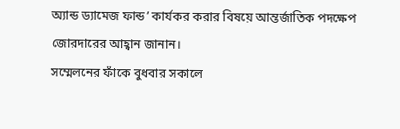অ্যান্ড ড্যামেজ ফান্ড’ কার্যকর করার বিষয়ে আন্তর্জাতিক পদক্ষেপ জোরদারের আহ্বান জানান।
সম্মেলনের ফাঁকে বুধবার সকালে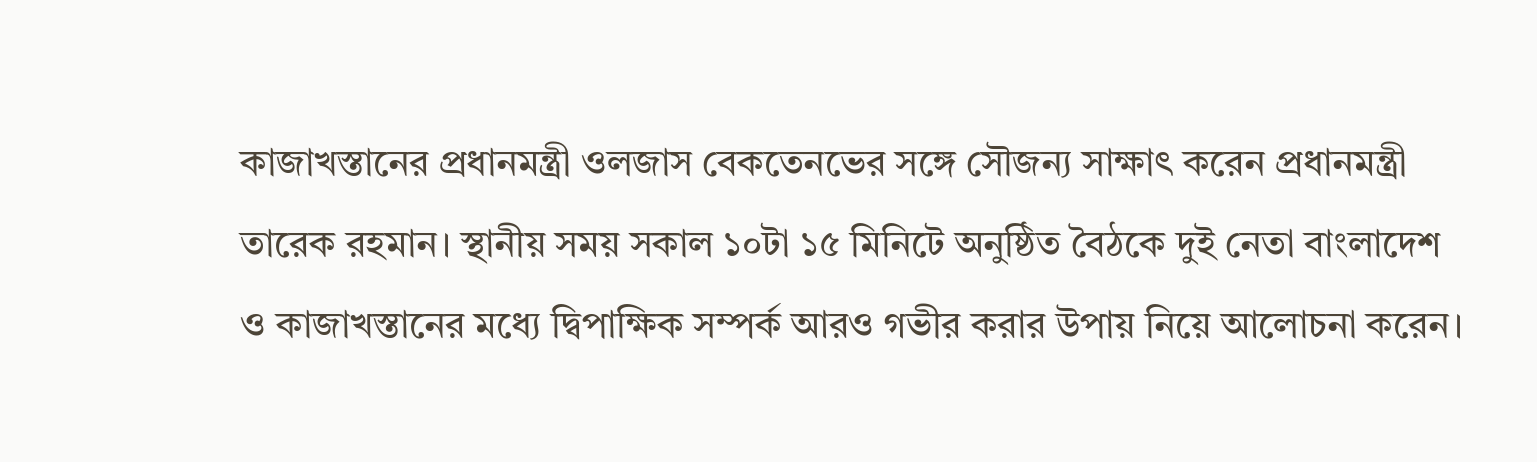কাজাখস্তানের প্রধানমন্ত্রী ওলজাস বেকতেনভের সঙ্গে সৌজন্য সাক্ষাৎ করেন প্রধানমন্ত্রী তারেক রহমান। স্থানীয় সময় সকাল ১০টা ১৫ মিনিটে অনুষ্ঠিত বৈঠকে দুই নেতা বাংলাদেশ ও কাজাখস্তানের মধ্যে দ্বিপাক্ষিক সম্পর্ক আরও গভীর করার উপায় নিয়ে আলোচনা করেন।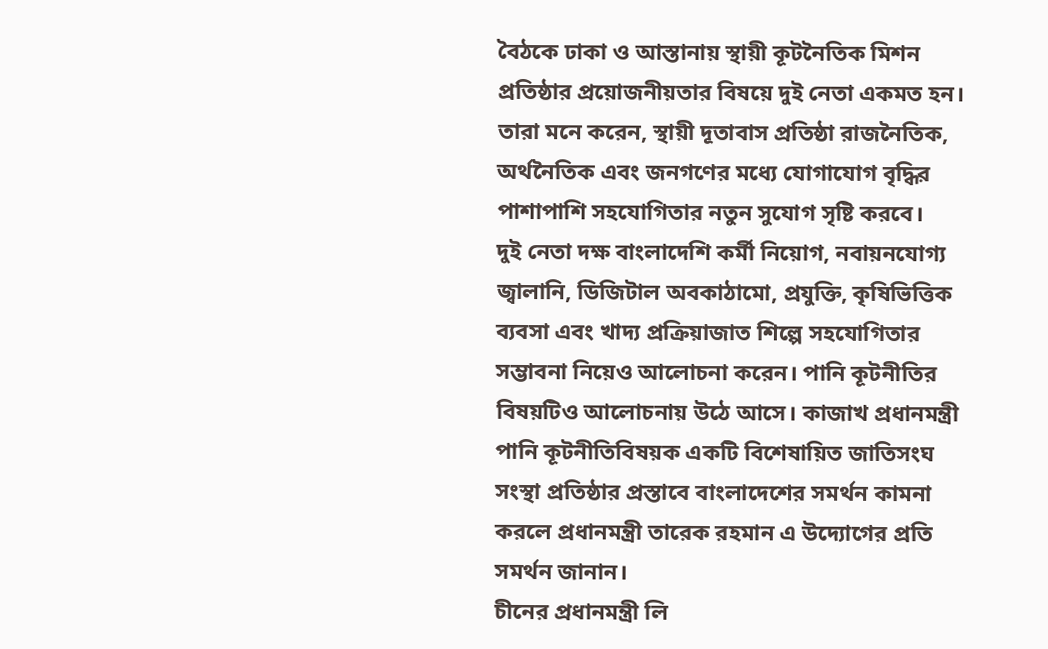বৈঠকে ঢাকা ও আস্তানায় স্থায়ী কূটনৈতিক মিশন প্রতিষ্ঠার প্রয়োজনীয়তার বিষয়ে দুই নেতা একমত হন। তারা মনে করেন, স্থায়ী দূতাবাস প্রতিষ্ঠা রাজনৈতিক, অর্থনৈতিক এবং জনগণের মধ্যে যোগাযোগ বৃদ্ধির পাশাপাশি সহযোগিতার নতুন সুযোগ সৃষ্টি করবে।
দুই নেতা দক্ষ বাংলাদেশি কর্মী নিয়োগ, নবায়নযোগ্য জ্বালানি, ডিজিটাল অবকাঠামো, প্রযুক্তি, কৃষিভিত্তিক ব্যবসা এবং খাদ্য প্রক্রিয়াজাত শিল্পে সহযোগিতার সম্ভাবনা নিয়েও আলোচনা করেন। পানি কূটনীতির বিষয়টিও আলোচনায় উঠে আসে। কাজাখ প্রধানমন্ত্রী পানি কূটনীতিবিষয়ক একটি বিশেষায়িত জাতিসংঘ সংস্থা প্রতিষ্ঠার প্রস্তাবে বাংলাদেশের সমর্থন কামনা করলে প্রধানমন্ত্রী তারেক রহমান এ উদ্যোগের প্রতি সমর্থন জানান।
চীনের প্রধানমন্ত্রী লি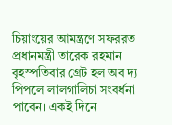চিয়াংয়ের আমন্ত্রণে সফররত প্রধানমন্ত্রী তারেক রহমান বৃহস্পতিবার গ্রেট হল অব দ্য পিপলে লালগালিচা সংবর্ধনা পাবেন। একই দিনে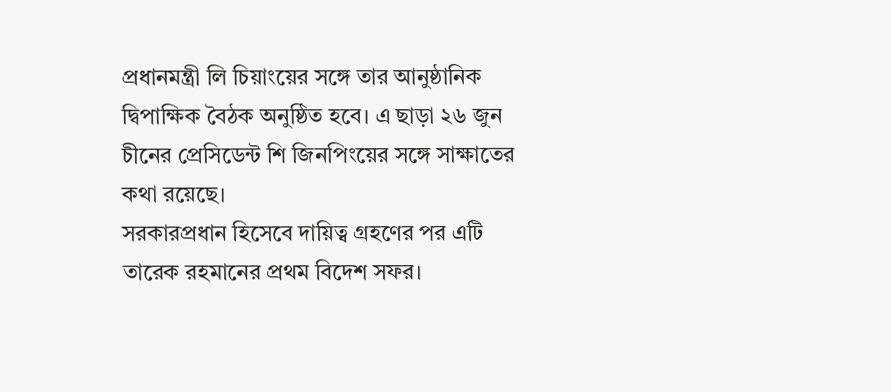প্রধানমন্ত্রী লি চিয়াংয়ের সঙ্গে তার আনুষ্ঠানিক দ্বিপাক্ষিক বৈঠক অনুষ্ঠিত হবে। এ ছাড়া ২৬ জুন চীনের প্রেসিডেন্ট শি জিনপিংয়ের সঙ্গে সাক্ষাতের কথা রয়েছে।
সরকারপ্রধান হিসেবে দায়িত্ব গ্রহণের পর এটি তারেক রহমানের প্রথম বিদেশ সফর।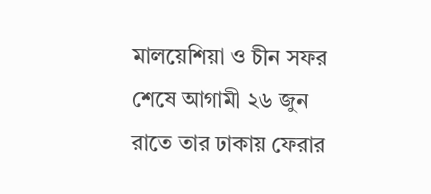মালয়েশিয়া ও চীন সফর শেষে আগামী ২৬ জুন রাতে তার ঢাকায় ফেরার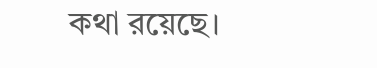কথা রয়েছে।